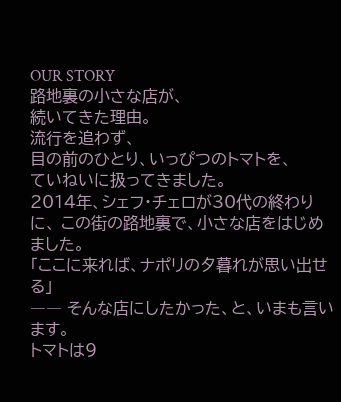OUR STORY
路地裏の小さな店が、
続いてきた理由。
流行を追わず、
目の前のひとり、いっぴつのトマトを、
ていねいに扱ってきました。
2014年、シェフ・チェロが30代の終わりに、 この街の路地裏で、小さな店をはじめました。
「ここに来れば、ナポリの夕暮れが思い出せる」
―― そんな店にしたかった、と、いまも言います。
トマトは9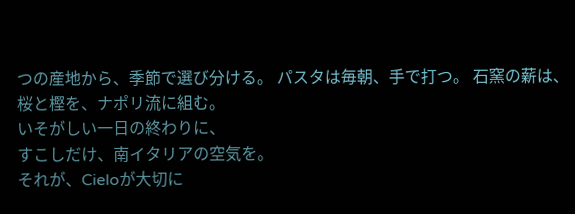つの産地から、季節で選び分ける。 パスタは毎朝、手で打つ。 石窯の薪は、桜と樫を、ナポリ流に組む。
いそがしい一日の終わりに、
すこしだけ、南イタリアの空気を。
それが、Cieloが大切に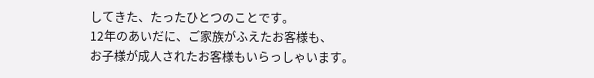してきた、たったひとつのことです。
12年のあいだに、ご家族がふえたお客様も、
お子様が成人されたお客様もいらっしゃいます。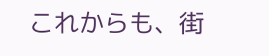これからも、街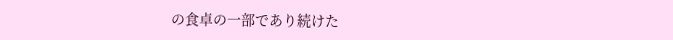の食卓の一部であり続けた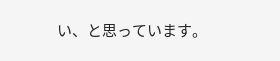い、と思っています。